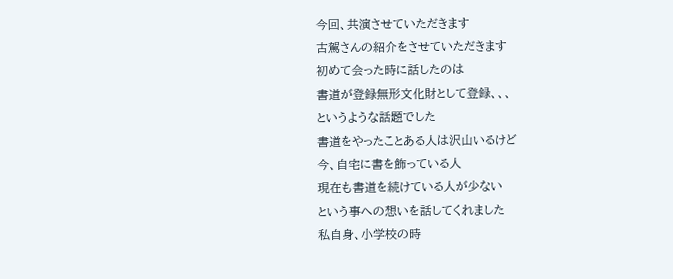今回、共演させていただきます
古駕さんの紹介をさせていただきます
初めて会った時に話したのは
書道が登録無形文化財として登録、、、
というような話題でした
書道をやったことある人は沢山いるけど
今、自宅に書を飾っている人
現在も書道を続けている人が少ない
という事への想いを話してくれました
私自身、小学校の時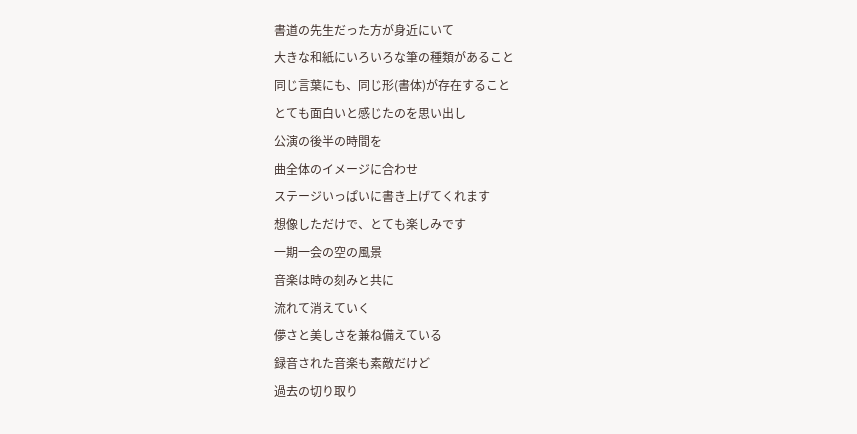書道の先生だった方が身近にいて
大きな和紙にいろいろな筆の種類があること
同じ言葉にも、同じ形(書体)が存在すること
とても面白いと感じたのを思い出し
公演の後半の時間を
曲全体のイメージに合わせ
ステージいっぱいに書き上げてくれます
想像しただけで、とても楽しみです
一期一会の空の風景
音楽は時の刻みと共に
流れて消えていく
儚さと美しさを兼ね備えている
録音された音楽も素敵だけど
過去の切り取り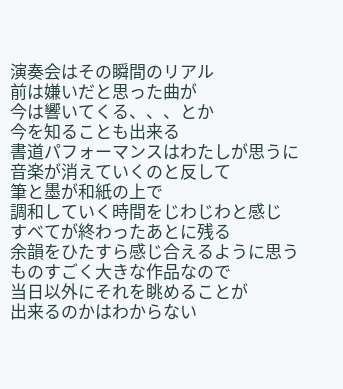演奏会はその瞬間のリアル
前は嫌いだと思った曲が
今は響いてくる、、、とか
今を知ることも出来る
書道パフォーマンスはわたしが思うに
音楽が消えていくのと反して
筆と墨が和紙の上で
調和していく時間をじわじわと感じ
すべてが終わったあとに残る
余韻をひたすら感じ合えるように思う
ものすごく大きな作品なので
当日以外にそれを眺めることが
出来るのかはわからない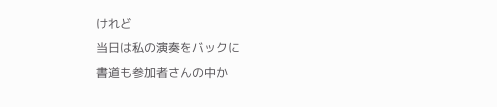けれど
当日は私の演奏をバックに
書道も参加者さんの中か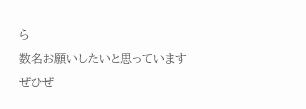ら
数名お願いしたいと思っています
ぜひぜ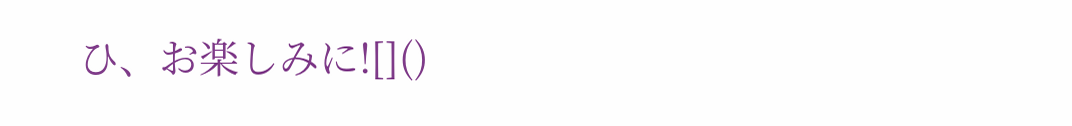ひ、お楽しみに![]()